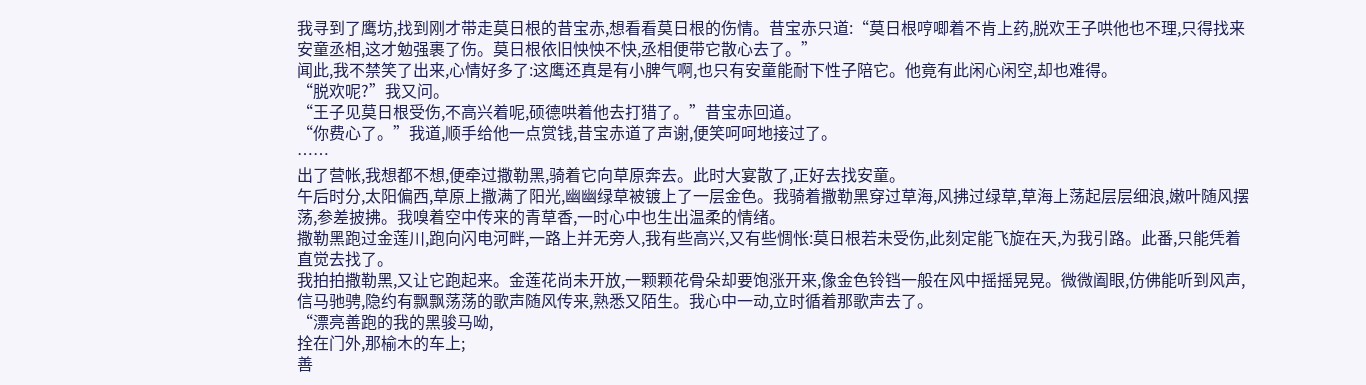我寻到了鹰坊,找到刚才带走莫日根的昔宝赤,想看看莫日根的伤情。昔宝赤只道:“莫日根哼唧着不肯上药,脱欢王子哄他也不理,只得找来安童丞相,这才勉强裹了伤。莫日根依旧怏怏不快,丞相便带它散心去了。”
闻此,我不禁笑了出来,心情好多了:这鹰还真是有小脾气啊,也只有安童能耐下性子陪它。他竟有此闲心闲空,却也难得。
“脱欢呢?”我又问。
“王子见莫日根受伤,不高兴着呢,硕德哄着他去打猎了。”昔宝赤回道。
“你费心了。”我道,顺手给他一点赏钱,昔宝赤道了声谢,便笑呵呵地接过了。
……
出了营帐,我想都不想,便牵过撒勒黑,骑着它向草原奔去。此时大宴散了,正好去找安童。
午后时分,太阳偏西,草原上撒满了阳光,幽幽绿草被镀上了一层金色。我骑着撒勒黑穿过草海,风拂过绿草,草海上荡起层层细浪,嫩叶随风摆荡,参差披拂。我嗅着空中传来的青草香,一时心中也生出温柔的情绪。
撒勒黑跑过金莲川,跑向闪电河畔,一路上并无旁人,我有些高兴,又有些惆怅:莫日根若未受伤,此刻定能飞旋在天,为我引路。此番,只能凭着直觉去找了。
我拍拍撒勒黑,又让它跑起来。金莲花尚未开放,一颗颗花骨朵却要饱涨开来,像金色铃铛一般在风中摇摇晃晃。微微阖眼,仿佛能听到风声,信马驰骋,隐约有飘飘荡荡的歌声随风传来,熟悉又陌生。我心中一动,立时循着那歌声去了。
“漂亮善跑的我的黑骏马呦,
拴在门外,那榆木的车上;
善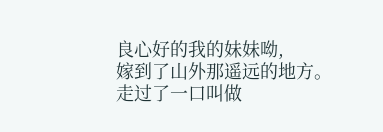良心好的我的妹妹呦,
嫁到了山外那遥远的地方。
走过了一口叫做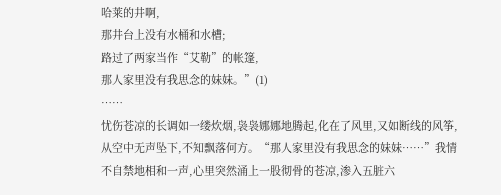哈莱的井啊,
那井台上没有水桶和水槽;
路过了两家当作“艾勒”的帐篷,
那人家里没有我思念的妹妹。”(1)
……
忧伤苍凉的长调如一缕炊烟,袅袅娜娜地腾起,化在了风里,又如断线的风筝,从空中无声坠下,不知飘落何方。“那人家里没有我思念的妹妹……”我情不自禁地相和一声,心里突然涌上一股彻骨的苍凉,渗入五脏六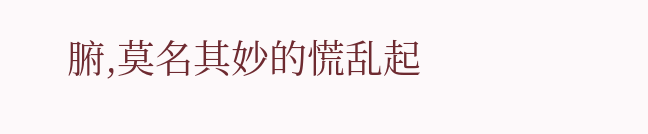腑,莫名其妙的慌乱起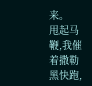来。
甩起马鞭,我催着撒勒黑快跑,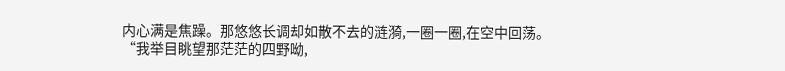内心满是焦躁。那悠悠长调却如散不去的涟漪,一圈一圈,在空中回荡。
“我举目眺望那茫茫的四野呦,